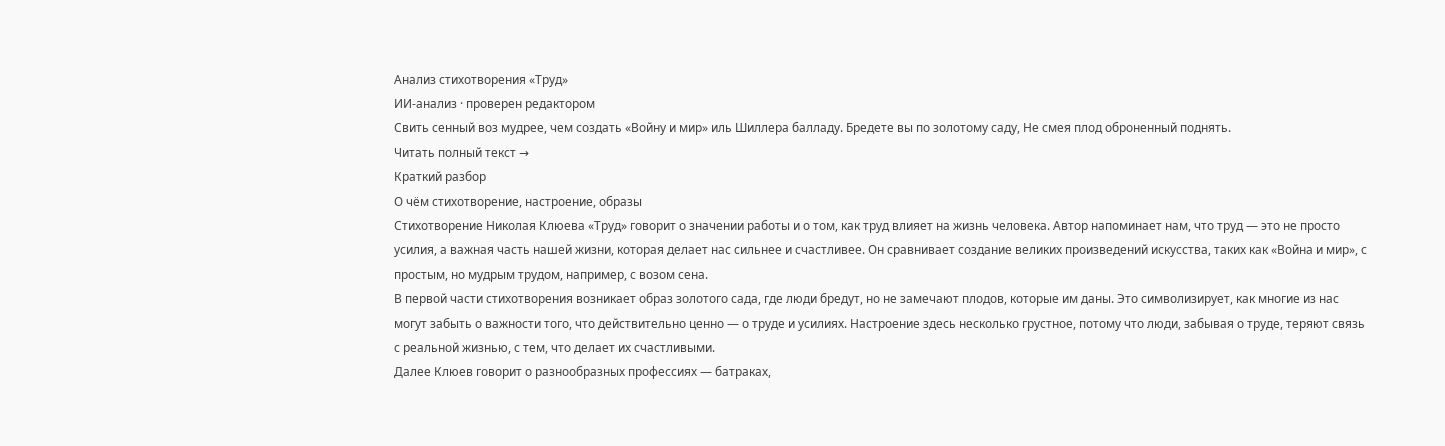Анализ стихотворения «Труд»
ИИ-анализ · проверен редактором
Свить сенный воз мудрее, чем создать «Войну и мир» иль Шиллера балладу. Бредете вы по золотому саду, Не смея плод оброненный поднять.
Читать полный текст →
Краткий разбор
О чём стихотворение, настроение, образы
Стихотворение Николая Клюева «Труд» говорит о значении работы и о том, как труд влияет на жизнь человека. Автор напоминает нам, что труд — это не просто усилия, а важная часть нашей жизни, которая делает нас сильнее и счастливее. Он сравнивает создание великих произведений искусства, таких как «Война и мир», с простым, но мудрым трудом, например, с возом сена.
В первой части стихотворения возникает образ золотого сада, где люди бредут, но не замечают плодов, которые им даны. Это символизирует, как многие из нас могут забыть о важности того, что действительно ценно — о труде и усилиях. Настроение здесь несколько грустное, потому что люди, забывая о труде, теряют связь с реальной жизнью, с тем, что делает их счастливыми.
Далее Клюев говорит о разнообразных профессиях — батраках,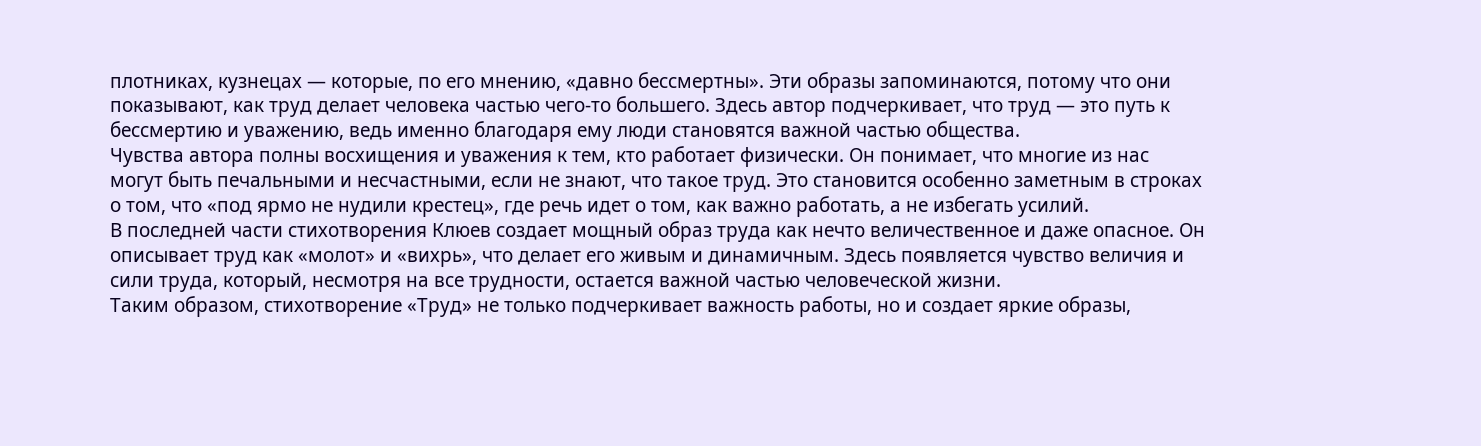плотниках, кузнецах — которые, по его мнению, «давно бессмертны». Эти образы запоминаются, потому что они показывают, как труд делает человека частью чего-то большего. Здесь автор подчеркивает, что труд — это путь к бессмертию и уважению, ведь именно благодаря ему люди становятся важной частью общества.
Чувства автора полны восхищения и уважения к тем, кто работает физически. Он понимает, что многие из нас могут быть печальными и несчастными, если не знают, что такое труд. Это становится особенно заметным в строках о том, что «под ярмо не нудили крестец», где речь идет о том, как важно работать, а не избегать усилий.
В последней части стихотворения Клюев создает мощный образ труда как нечто величественное и даже опасное. Он описывает труд как «молот» и «вихрь», что делает его живым и динамичным. Здесь появляется чувство величия и сили труда, который, несмотря на все трудности, остается важной частью человеческой жизни.
Таким образом, стихотворение «Труд» не только подчеркивает важность работы, но и создает яркие образы,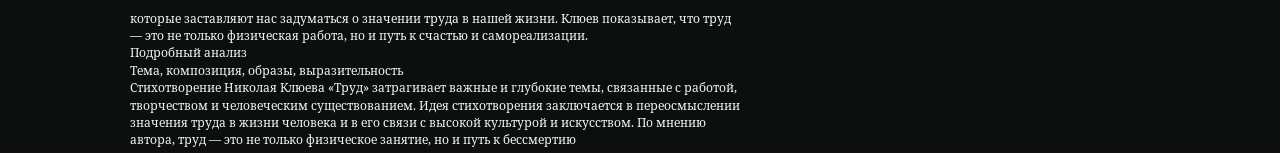которые заставляют нас задуматься о значении труда в нашей жизни. Клюев показывает, что труд — это не только физическая работа, но и путь к счастью и самореализации.
Подробный анализ
Тема, композиция, образы, выразительность
Стихотворение Николая Клюева «Труд» затрагивает важные и глубокие темы, связанные с работой, творчеством и человеческим существованием. Идея стихотворения заключается в переосмыслении значения труда в жизни человека и в его связи с высокой культурой и искусством. По мнению автора, труд — это не только физическое занятие, но и путь к бессмертию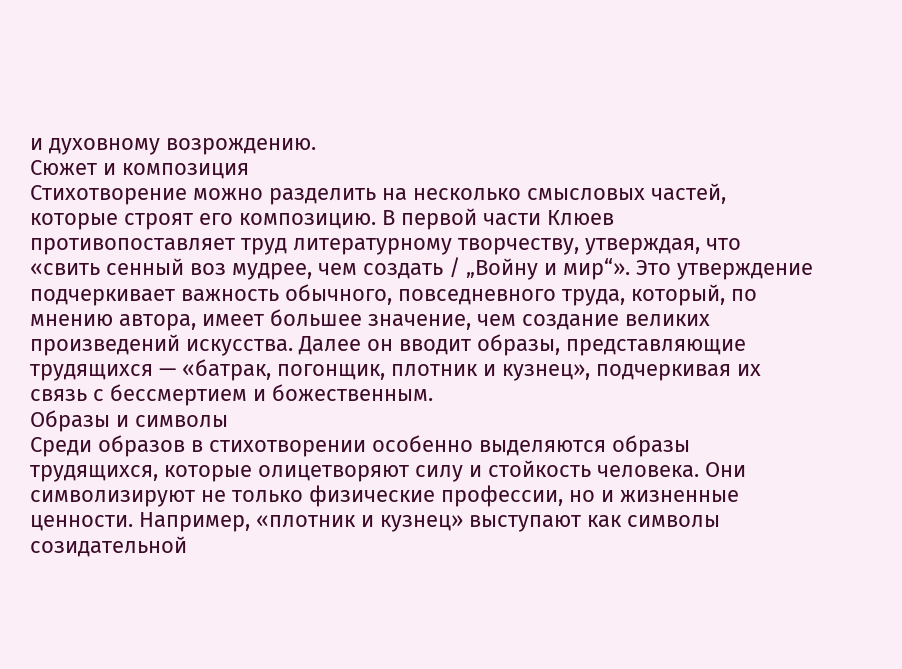и духовному возрождению.
Сюжет и композиция
Стихотворение можно разделить на несколько смысловых частей, которые строят его композицию. В первой части Клюев противопоставляет труд литературному творчеству, утверждая, что «свить сенный воз мудрее, чем создать / „Войну и мир“». Это утверждение подчеркивает важность обычного, повседневного труда, который, по мнению автора, имеет большее значение, чем создание великих произведений искусства. Далее он вводит образы, представляющие трудящихся — «батрак, погонщик, плотник и кузнец», подчеркивая их связь с бессмертием и божественным.
Образы и символы
Среди образов в стихотворении особенно выделяются образы трудящихся, которые олицетворяют силу и стойкость человека. Они символизируют не только физические профессии, но и жизненные ценности. Например, «плотник и кузнец» выступают как символы созидательной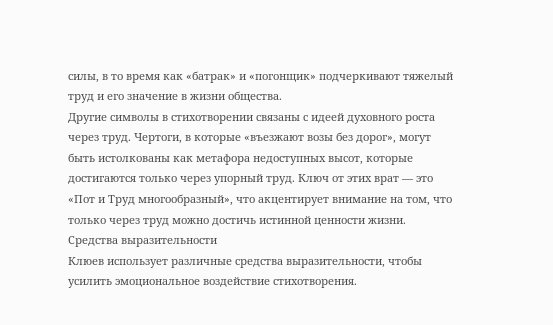силы, в то время как «батрак» и «погонщик» подчеркивают тяжелый труд и его значение в жизни общества.
Другие символы в стихотворении связаны с идеей духовного роста через труд. Чертоги, в которые «въезжают возы без дорог», могут быть истолкованы как метафора недоступных высот, которые достигаются только через упорный труд. Ключ от этих врат — это «Пот и Труд многообразный», что акцентирует внимание на том, что только через труд можно достичь истинной ценности жизни.
Средства выразительности
Клюев использует различные средства выразительности, чтобы усилить эмоциональное воздействие стихотворения.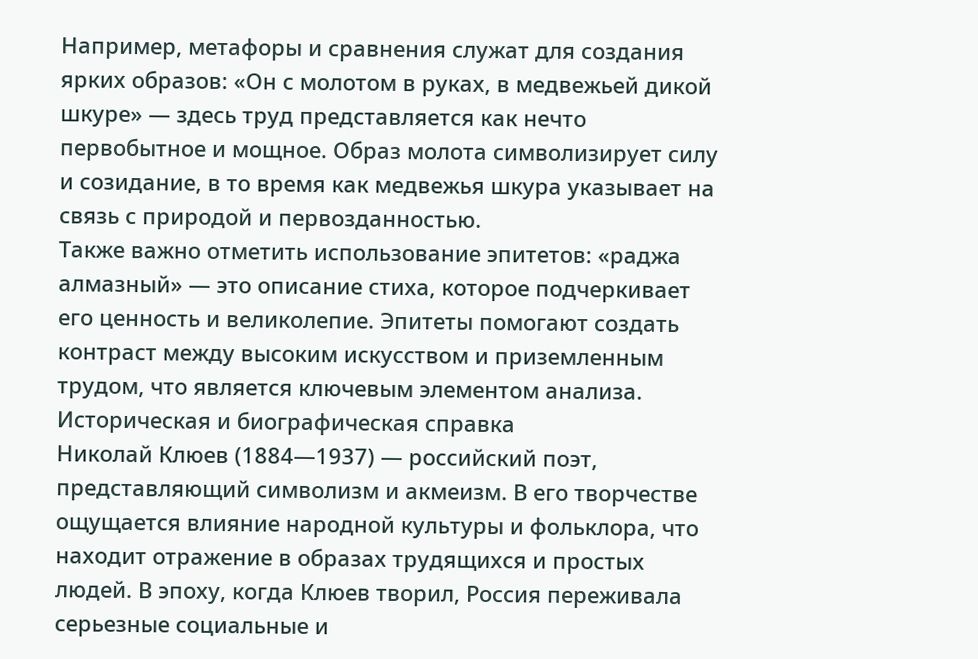Например, метафоры и сравнения служат для создания ярких образов: «Он с молотом в руках, в медвежьей дикой шкуре» — здесь труд представляется как нечто первобытное и мощное. Образ молота символизирует силу и созидание, в то время как медвежья шкура указывает на связь с природой и первозданностью.
Также важно отметить использование эпитетов: «раджа алмазный» — это описание стиха, которое подчеркивает его ценность и великолепие. Эпитеты помогают создать контраст между высоким искусством и приземленным трудом, что является ключевым элементом анализа.
Историческая и биографическая справка
Николай Клюев (1884—1937) — российский поэт, представляющий символизм и акмеизм. В его творчестве ощущается влияние народной культуры и фольклора, что находит отражение в образах трудящихся и простых людей. В эпоху, когда Клюев творил, Россия переживала серьезные социальные и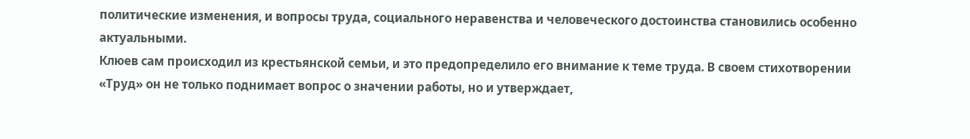политические изменения, и вопросы труда, социального неравенства и человеческого достоинства становились особенно актуальными.
Клюев сам происходил из крестьянской семьи, и это предопределило его внимание к теме труда. В своем стихотворении «Труд» он не только поднимает вопрос о значении работы, но и утверждает,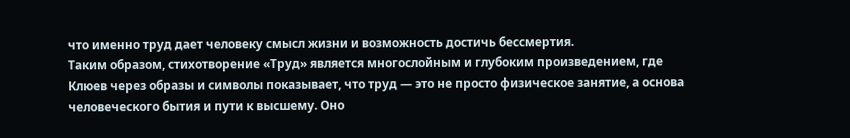что именно труд дает человеку смысл жизни и возможность достичь бессмертия.
Таким образом, стихотворение «Труд» является многослойным и глубоким произведением, где Клюев через образы и символы показывает, что труд — это не просто физическое занятие, а основа человеческого бытия и пути к высшему. Оно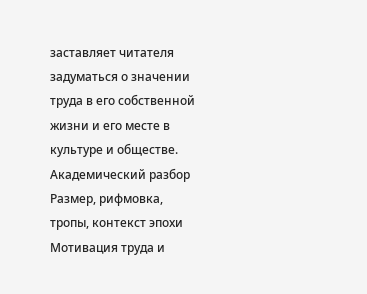заставляет читателя задуматься о значении труда в его собственной жизни и его месте в культуре и обществе.
Академический разбор
Размер, рифмовка, тропы, контекст эпохи
Мотивация труда и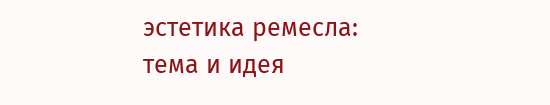эстетика ремесла: тема и идея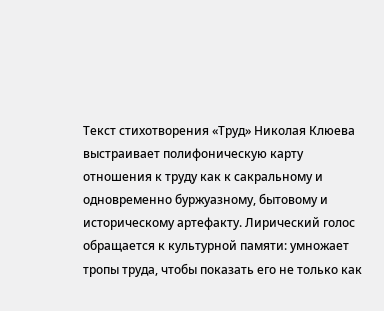Текст стихотворения «Труд» Николая Клюева выстраивает полифоническую карту отношения к труду как к сакральному и одновременно буржуазному, бытовому и историческому артефакту. Лирический голос обращается к культурной памяти: умножает тропы труда, чтобы показать его не только как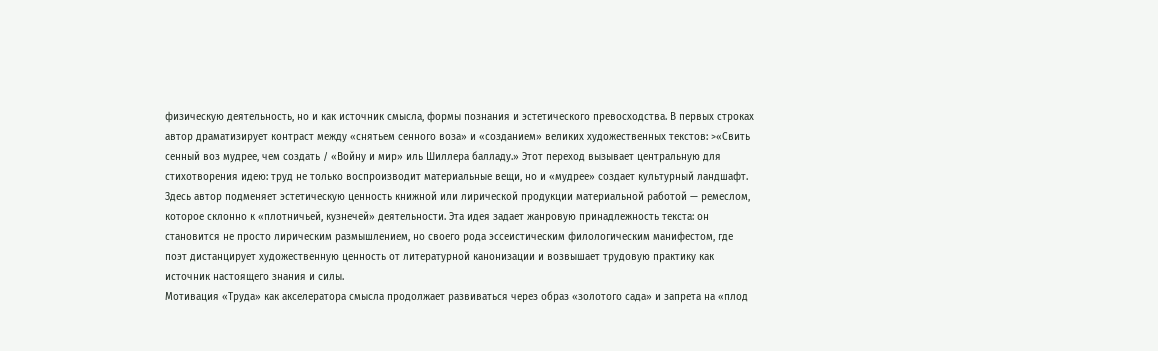физическую деятельность, но и как источник смысла, формы познания и эстетического превосходства. В первых строках автор драматизирует контраст между «снятьем сенного воза» и «созданием» великих художественных текстов: >«Свить сенный воз мудрее, чем создать / «Войну и мир» иль Шиллера балладу.» Этот переход вызывает центральную для стихотворения идею: труд не только воспроизводит материальные вещи, но и «мудрее» создает культурный ландшафт. Здесь автор подменяет эстетическую ценность книжной или лирической продукции материальной работой — ремеслом, которое склонно к «плотничьей, кузнечей» деятельности. Эта идея задает жанровую принадлежность текста: он становится не просто лирическим размышлением, но своего рода эссеистическим филологическим манифестом, где поэт дистанцирует художественную ценность от литературной канонизации и возвышает трудовую практику как источник настоящего знания и силы.
Мотивация «Труда» как акселератора смысла продолжает развиваться через образ «золотого сада» и запрета на «плод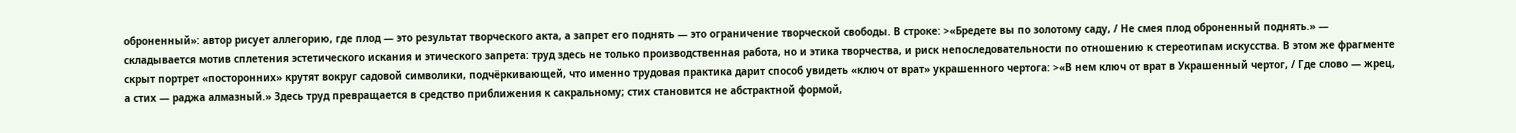оброненный»: автор рисует аллегорию, где плод — это результат творческого акта, а запрет его поднять — это ограничение творческой свободы. В строке: >«Бредете вы по золотому саду, / Не смея плод оброненный поднять.» — складывается мотив сплетения эстетического искания и этического запрета: труд здесь не только производственная работа, но и этика творчества, и риск непоследовательности по отношению к стереотипам искусства. В этом же фрагменте скрыт портрет «посторонних» крутят вокруг садовой символики, подчёркивающей, что именно трудовая практика дарит способ увидеть «ключ от врат» украшенного чертога: >«В нем ключ от врат в Украшенный чертог, / Где слово — жрец, а стих — раджа алмазный.» Здесь труд превращается в средство приближения к сакральному; стих становится не абстрактной формой,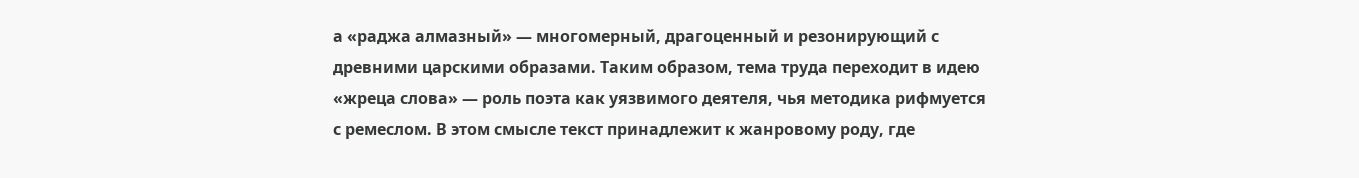а «раджа алмазный» — многомерный, драгоценный и резонирующий с древними царскими образами. Таким образом, тема труда переходит в идею «жреца слова» — роль поэта как уязвимого деятеля, чья методика рифмуется с ремеслом. В этом смысле текст принадлежит к жанровому роду, где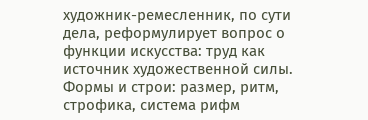художник-ремесленник, по сути дела, реформулирует вопрос о функции искусства: труд как источник художественной силы.
Формы и строи: размер, ритм, строфика, система рифм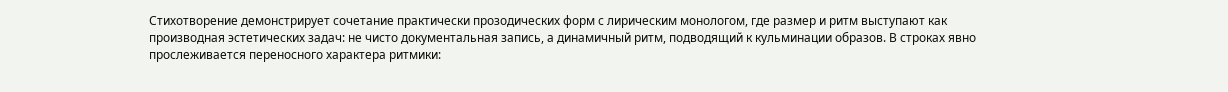Стихотворение демонстрирует сочетание практически прозодических форм с лирическим монологом, где размер и ритм выступают как производная эстетических задач: не чисто документальная запись, а динамичный ритм, подводящий к кульминации образов. В строках явно прослеживается переносного характера ритмики: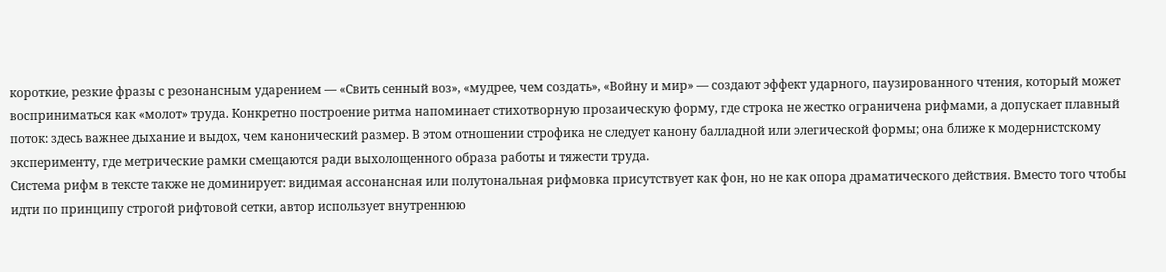короткие, резкие фразы с резонансным ударением — «Свить сенный воз», «мудреe, чем создать», «Войну и мир» — создают эффект ударного, паузированного чтения, который может восприниматься как «молот» труда. Конкретно построение ритма напоминает стихотворную прозаическую форму, где строка не жестко ограничена рифмами, а допускает плавный поток: здесь важнее дыхание и выдох, чем канонический размер. В этом отношении строфика не следует канону балладной или элегической формы; она ближе к модернистскому эксперименту, где метрические рамки смещаются ради выхолощенного образа работы и тяжести труда.
Система рифм в тексте также не доминирует: видимая ассонансная или полутональная рифмовка присутствует как фон, но не как опора драматического действия. Вместо того чтобы идти по принципу строгой рифтовой сетки, автор использует внутреннюю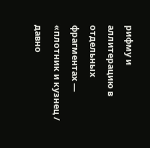рифму и аллитерацию в отдельных фрагментах — «плотник и кузнец / давно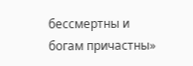бессмертны и богам причастны»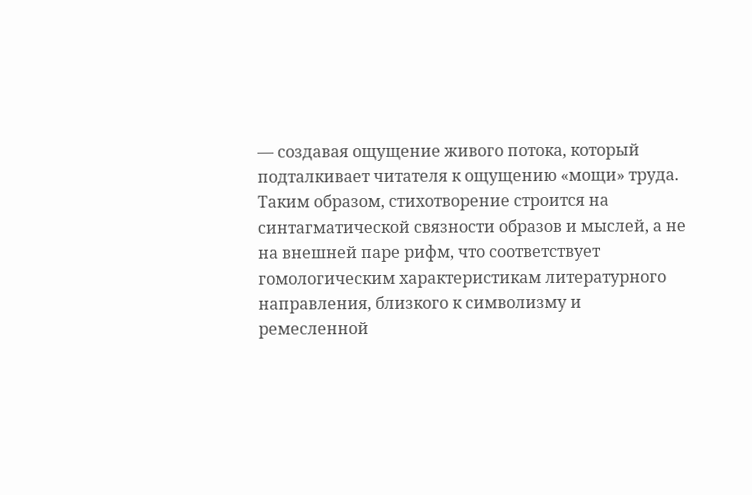— создавая ощущение живого потока, который подталкивает читателя к ощущению «мощи» труда. Таким образом, стихотворение строится на синтагматической связности образов и мыслей, а не на внешней паре рифм, что соответствует гомологическим характеристикам литературного направления, близкого к символизму и ремесленной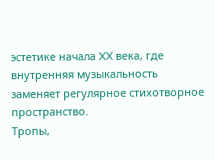эстетике начала XX века, где внутренняя музыкальность заменяет регулярное стихотворное пространство.
Тропы,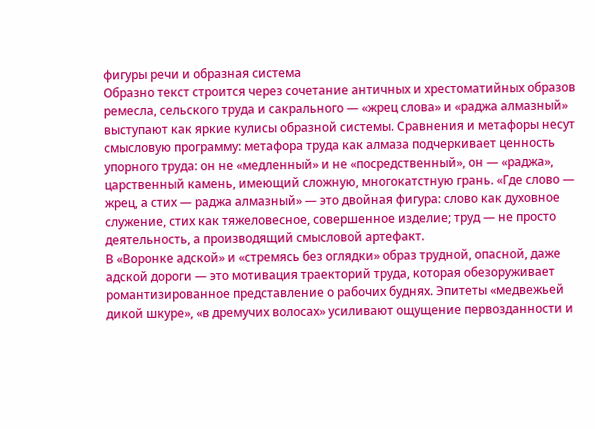фигуры речи и образная система
Образно текст строится через сочетание античных и хрестоматийных образов ремесла, сельского труда и сакрального — «жрец слова» и «раджа алмазный» выступают как яркие кулисы образной системы. Сравнения и метафоры несут смысловую программу: метафора труда как алмаза подчеркивает ценность упорного труда: он не «медленный» и не «посредственный», он — «раджа», царственный камень, имеющий сложную, многокатстную грань. «Где слово — жрец, а стих — раджа алмазный» — это двойная фигура: слово как духовное служение, стих как тяжеловесное, совершенное изделие; труд — не просто деятельность, а производящий смысловой артефакт.
В «Воронке адской» и «стремясь без оглядки» образ трудной, опасной, даже адской дороги — это мотивация траекторий труда, которая обезоруживает романтизированное представление о рабочих буднях. Эпитеты «медвежьей дикой шкуре», «в дремучих волосах» усиливают ощущение первозданности и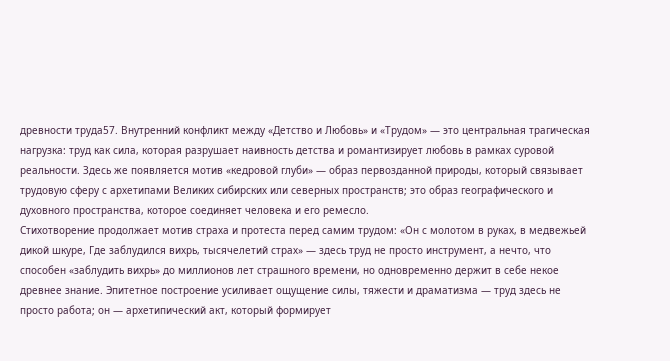древности труда57. Внутренний конфликт между «Детство и Любовь» и «Трудом» — это центральная трагическая нагрузка: труд как сила, которая разрушает наивность детства и романтизирует любовь в рамках суровой реальности. Здесь же появляется мотив «кедровой глуби» — образ первозданной природы, который связывает трудовую сферу с архетипами Великих сибирских или северных пространств; это образ географического и духовного пространства, которое соединяет человека и его ремесло.
Стихотворение продолжает мотив страха и протеста перед самим трудом: «Он с молотом в руках, в медвежьей дикой шкуре, Где заблудился вихрь, тысячелетий страх» — здесь труд не просто инструмент, а нечто, что способен «заблудить вихрь» до миллионов лет страшного времени, но одновременно держит в себе некое древнее знание. Эпитетное построение усиливает ощущение силы, тяжести и драматизма — труд здесь не просто работа; он — архетипический акт, который формирует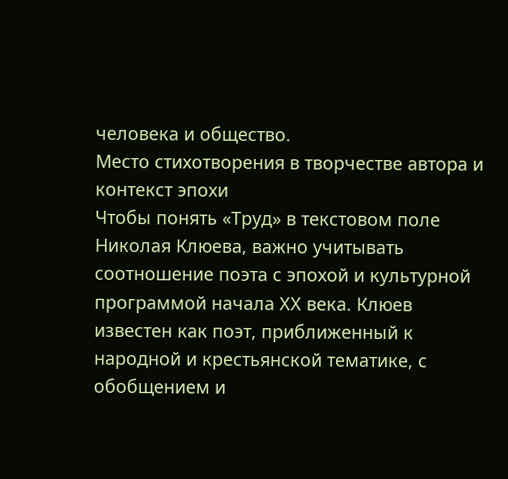человека и общество.
Место стихотворения в творчестве автора и контекст эпохи
Чтобы понять «Труд» в текстовом поле Николая Клюева, важно учитывать соотношение поэта с эпохой и культурной программой начала XX века. Клюев известен как поэт, приближенный к народной и крестьянской тематике, с обобщением и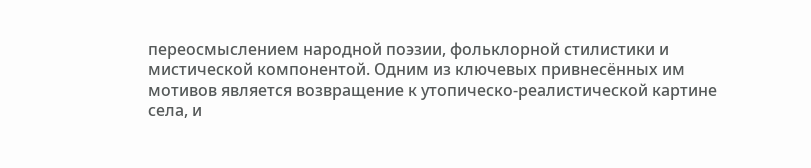переосмыслением народной поэзии, фольклорной стилистики и мистической компонентой. Одним из ключевых привнесённых им мотивов является возвращение к утопическо-реалистической картине села, и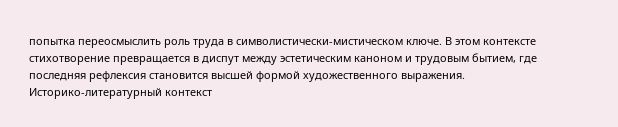попытка переосмыслить роль труда в символистически-мистическом ключе. В этом контексте стихотворение превращается в диспут между эстетическим каноном и трудовым бытием, где последняя рефлексия становится высшей формой художественного выражения.
Историко-литературный контекст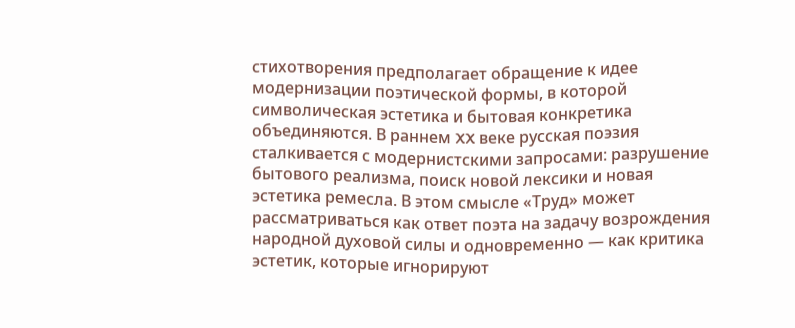стихотворения предполагает обращение к идее модернизации поэтической формы, в которой символическая эстетика и бытовая конкретика объединяются. В раннем XX веке русская поэзия сталкивается с модернистскими запросами: разрушение бытового реализма, поиск новой лексики и новая эстетика ремесла. В этом смысле «Труд» может рассматриваться как ответ поэта на задачу возрождения народной духовой силы и одновременно — как критика эстетик, которые игнорируют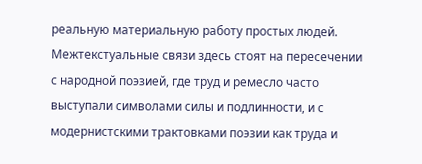реальную материальную работу простых людей. Межтекстуальные связи здесь стоят на пересечении с народной поэзией, где труд и ремесло часто выступали символами силы и подлинности, и с модернистскими трактовками поэзии как труда и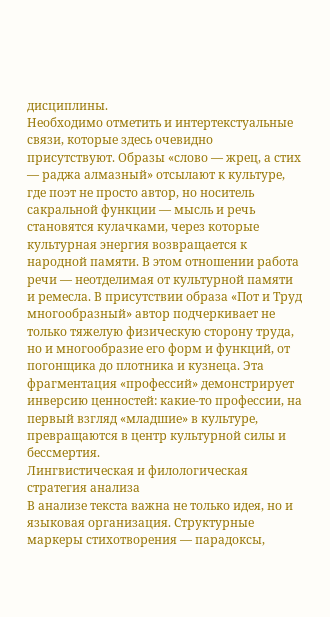дисциплины.
Необходимо отметить и интертекстуальные связи, которые здесь очевидно присутствуют. Образы «слово — жрец, а стих — раджа алмазный» отсылают к культуре, где поэт не просто автор, но носитель сакральной функции — мысль и речь становятся кулачками, через которые культурная энергия возвращается к народной памяти. В этом отношении работа речи — неотделимая от культурной памяти и ремесла. В присутствии образа «Пот и Труд многообразный» автор подчеркивает не только тяжелую физическую сторону труда, но и многообразие его форм и функций, от погонщика до плотника и кузнеца. Эта фрагментация «профессий» демонстрирует инверсию ценностей: какие-то профессии, на первый взгляд «младшие» в культуре, превращаются в центр культурной силы и бессмертия.
Лингвистическая и филологическая стратегия анализа
В анализе текста важна не только идея, но и языковая организация. Структурные маркеры стихотворения — парадоксы,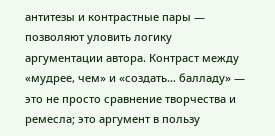антитезы и контрастные пары — позволяют уловить логику аргументации автора. Контраст между «мудрее, чем» и «создать… балладу» — это не просто сравнение творчества и ремесла; это аргумент в пользу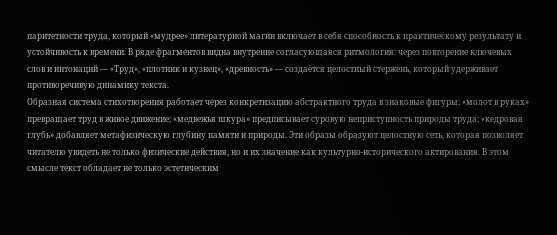паритетности труда, который «мудрее» литературной магии включает в себя способность к практическому результату и устойчивость к времени. В ряде фрагментов видна внутренне согласующаяся ритмология: через повторение ключевых слов и интонаций — «Труд», «плотник и кузнец», «древность» — создаётся целостный стержень, который удерживает противоречивую динамику текста.
Образная система стихотворения работает через конкретизацию абстрактного труда в знаковые фигуры: «молот в руках» превращает труд в живое движение; «медвежья шкура» предписывает суровую неприступность природы труда; «кедровая глубь» добавляет метафизическую глубину памяти и природы. Эти образы образуют целостную сеть, которая позволяет читателю увидеть не только физические действия, но и их значение как культурно-исторического актирования. В этом смысле текст обладает не только эстетическим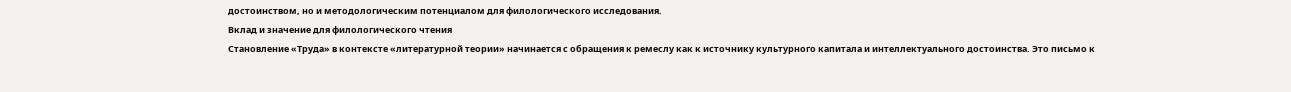достоинством, но и методологическим потенциалом для филологического исследования.
Вклад и значение для филологического чтения
Становление «Труда» в контексте «литературной теории» начинается с обращения к ремеслу как к источнику культурного капиталa и интеллектуального достоинства. Это письмо к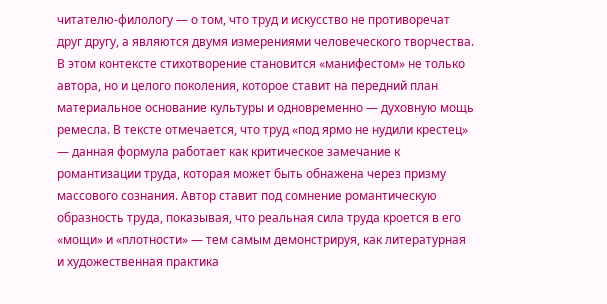читателю-филологу — о том, что труд и искусство не противоречат друг другу, а являются двумя измерениями человеческого творчества. В этом контексте стихотворение становится «манифестом» не только автора, но и целого поколения, которое ставит на передний план материальное основание культуры и одновременно — духовную мощь ремесла. В тексте отмечается, что труд «под ярмо не нудили крестец» — данная формула работает как критическое замечание к романтизации труда, которая может быть обнажена через призму массового сознания. Автор ставит под сомнение романтическую образность труда, показывая, что реальная сила труда кроется в его «мощи» и «плотности» — тем самым демонстрируя, как литературная и художественная практика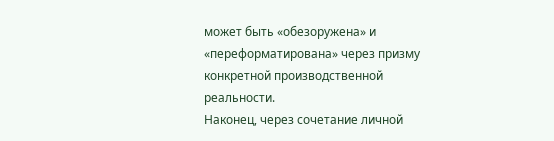может быть «обезоружена» и «переформатирована» через призму конкретной производственной реальности.
Наконец, через сочетание личной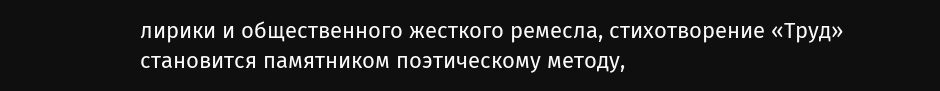лирики и общественного жесткого ремесла, стихотворение «Труд» становится памятником поэтическому методу,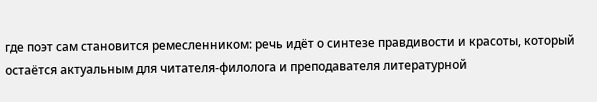где поэт сам становится ремесленником: речь идёт о синтезе правдивости и красоты, который остаётся актуальным для читателя-филолога и преподавателя литературной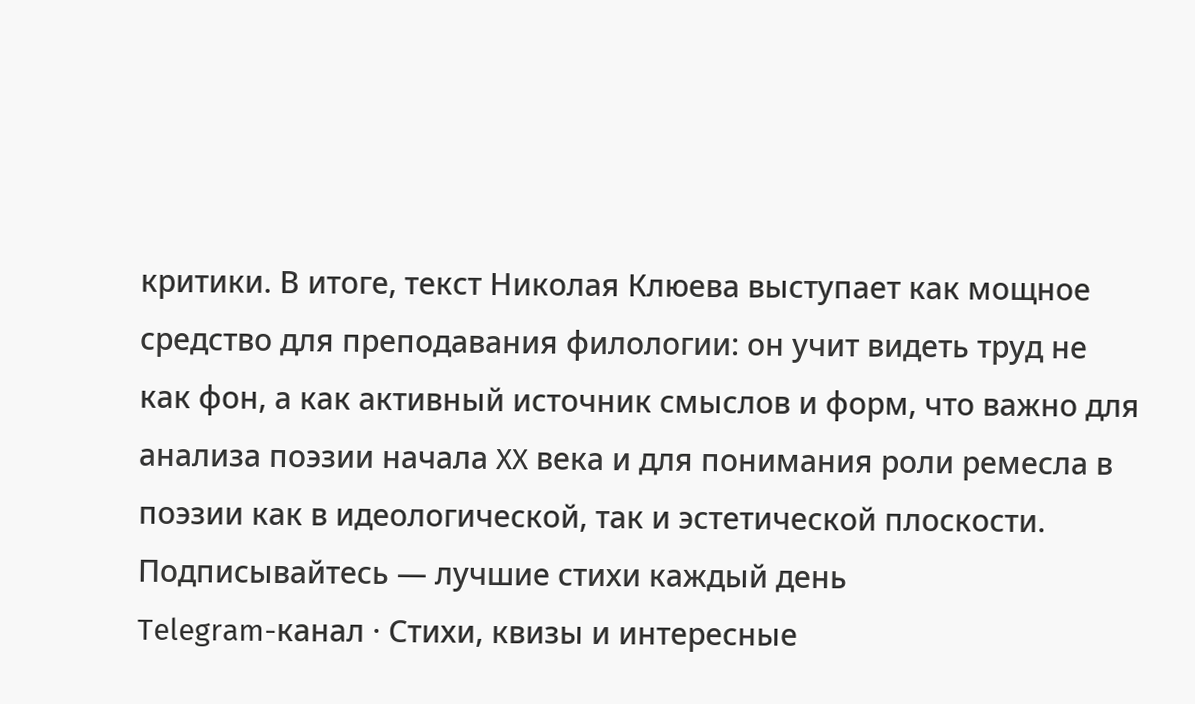критики. В итоге, текст Николая Клюева выступает как мощное средство для преподавания филологии: он учит видеть труд не как фон, а как активный источник смыслов и форм, что важно для анализа поэзии начала XX века и для понимания роли ремесла в поэзии как в идеологической, так и эстетической плоскости.
Подписывайтесь — лучшие стихи каждый день
Telegram-канал · Стихи, квизы и интересные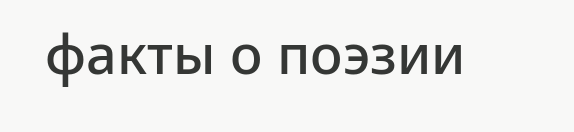факты о поэзии